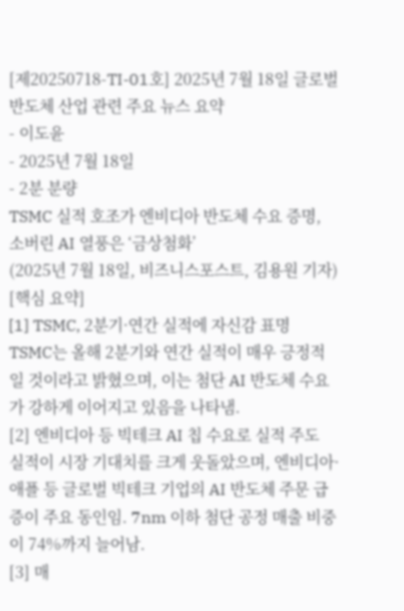[제20250718-TI-01호] 2025년 7월 18일 글로벌 반도체 산업 관련 주요 뉴스 요약
- 이도윤
- 2025년 7월 18일
- 2분 분량
TSMC 실적 호조가 엔비디아 반도체 수요 증명, 소버린 AI 열풍은 ‘금상첨화’
(2025년 7월 18일, 비즈니스포스트, 김용원 기자)
[핵심 요약]
[1] TSMC, 2분기·연간 실적에 자신감 표명
TSMC는 올해 2분기와 연간 실적이 매우 긍정적일 것이라고 밝혔으며, 이는 첨단 AI 반도체 수요가 강하게 이어지고 있음을 나타냄.
[2] 엔비디아 등 빅테크 AI 칩 수요로 실적 주도
실적이 시장 기대치를 크게 웃돌았으며, 엔비디아·애플 등 글로벌 빅테크 기업의 AI 반도체 주문 급증이 주요 동인임. 7nm 이하 첨단 공정 매출 비중이 74%까지 늘어남.
[3] 매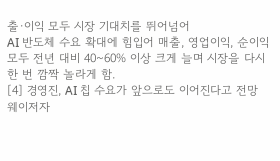출·이익 모두 시장 기대치를 뛰어넘어
AI 반도체 수요 확대에 힘입어 매출, 영업이익, 순이익 모두 전년 대비 40~60% 이상 크게 늘며 시장을 다시 한 번 깜짝 놀라게 함.
[4] 경영진, AI 칩 수요가 앞으로도 이어진다고 전망
웨이저자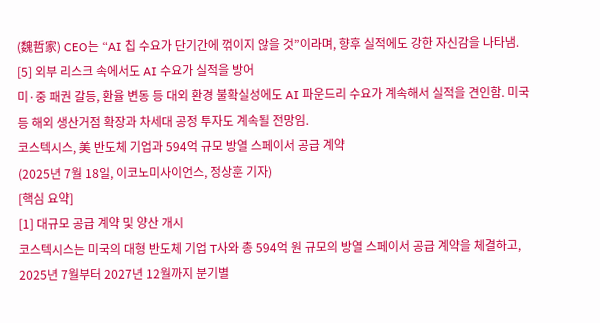(魏哲家) CEO는 “AI 칩 수요가 단기간에 꺾이지 않을 것”이라며, 향후 실적에도 강한 자신감을 나타냄.
[5] 외부 리스크 속에서도 AI 수요가 실적을 방어
미·중 패권 갈등, 환율 변동 등 대외 환경 불확실성에도 AI 파운드리 수요가 계속해서 실적을 견인함. 미국 등 해외 생산거점 확장과 차세대 공정 투자도 계속될 전망임.
코스텍시스, 美 반도체 기업과 594억 규모 방열 스페이서 공급 계약
(2025년 7월 18일, 이코노미사이언스, 정상훈 기자)
[핵심 요약]
[1] 대규모 공급 계약 및 양산 개시
코스텍시스는 미국의 대형 반도체 기업 T사와 총 594억 원 규모의 방열 스페이서 공급 계약을 체결하고, 2025년 7월부터 2027년 12월까지 분기별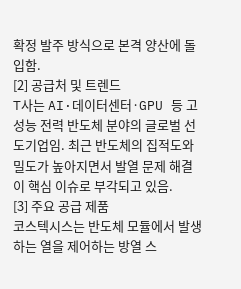확정 발주 방식으로 본격 양산에 돌입함.
[2] 공급처 및 트렌드
T사는 AI·데이터센터·GPU 등 고성능 전력 반도체 분야의 글로벌 선도기업임. 최근 반도체의 집적도와 밀도가 높아지면서 발열 문제 해결이 핵심 이슈로 부각되고 있음.
[3] 주요 공급 제품
코스텍시스는 반도체 모듈에서 발생하는 열을 제어하는 방열 스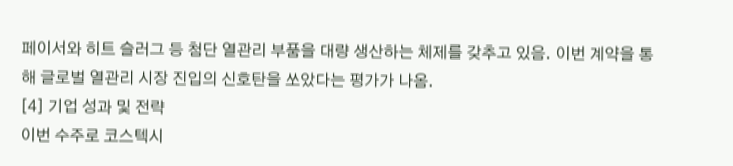페이서와 히트 슬러그 등 첨단 열관리 부품을 대량 생산하는 체제를 갖추고 있음. 이번 계약을 통해 글로벌 열관리 시장 진입의 신호탄을 쏘았다는 평가가 나옴.
[4] 기업 성과 및 전략
이번 수주로 코스텍시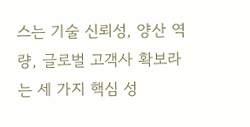스는 기술 신뢰성, 양산 역량, 글로벌 고객사 확보라는 세 가지 핵심 성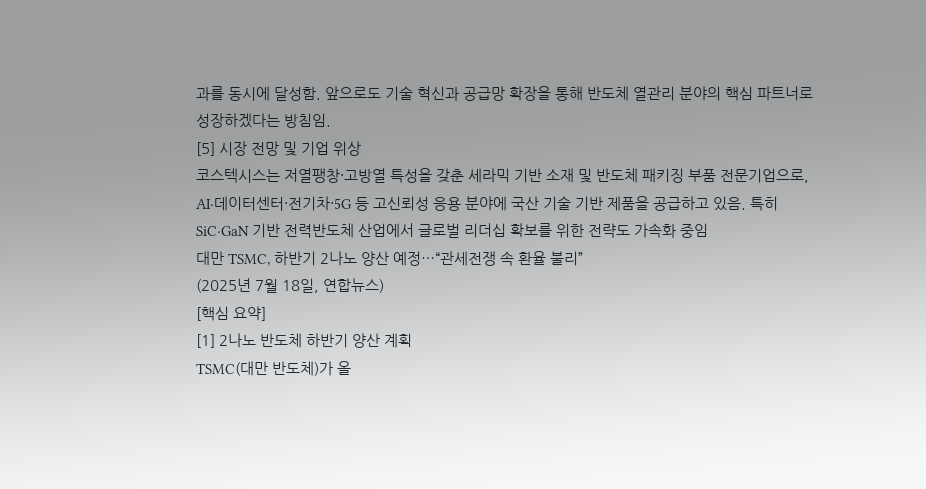과를 동시에 달성함. 앞으로도 기술 혁신과 공급망 확장을 통해 반도체 열관리 분야의 핵심 파트너로 성장하겠다는 방침임.
[5] 시장 전망 및 기업 위상
코스텍시스는 저열팽창·고방열 특성을 갖춘 세라믹 기반 소재 및 반도체 패키징 부품 전문기업으로, AI·데이터센터·전기차·5G 등 고신뢰성 응용 분야에 국산 기술 기반 제품을 공급하고 있음. 특히 SiC·GaN 기반 전력반도체 산업에서 글로벌 리더십 확보를 위한 전략도 가속화 중임
대만 TSMC, 하반기 2나노 양산 예정…“관세전쟁 속 환율 불리”
(2025년 7월 18일, 연합뉴스)
[핵심 요약]
[1] 2나노 반도체 하반기 양산 계획
TSMC(대만 반도체)가 올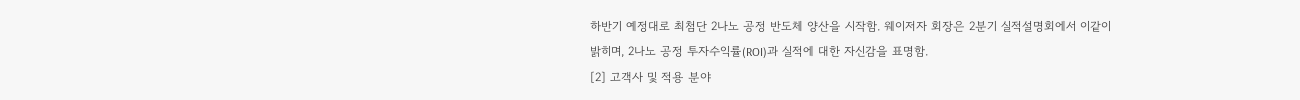하반기 예정대로 최첨단 2나노 공정 반도체 양산을 시작함. 웨이저자 회장은 2분기 실적설명회에서 이같이 밝히며, 2나노 공정 투자수익률(ROI)과 실적에 대한 자신감을 표명함.
[2] 고객사 및 적용 분야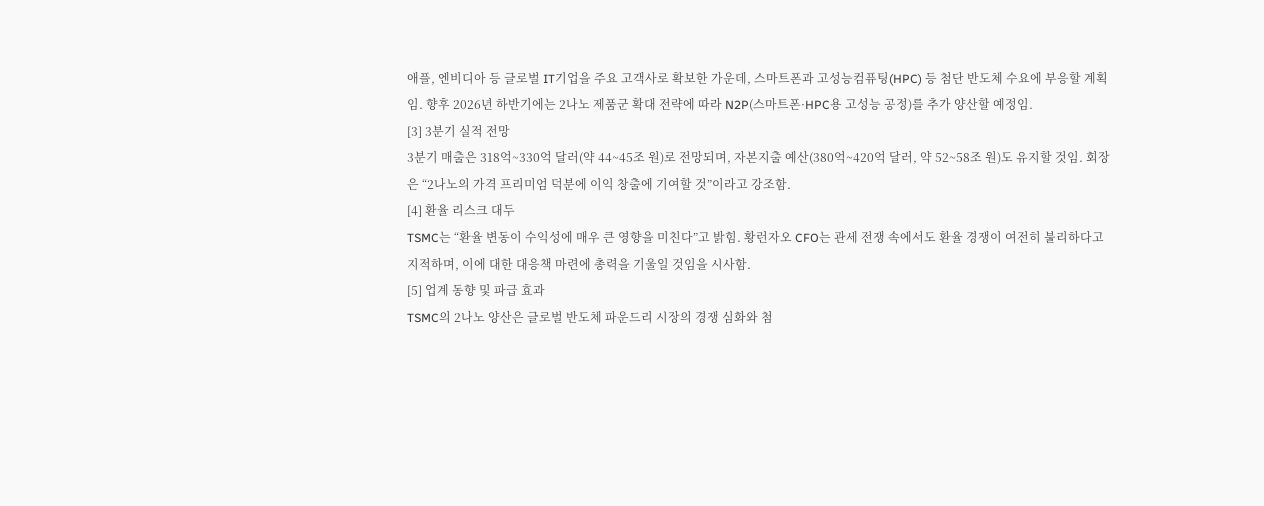애플, 엔비디아 등 글로벌 IT기업을 주요 고객사로 확보한 가운데, 스마트폰과 고성능컴퓨팅(HPC) 등 첨단 반도체 수요에 부응할 계획임. 향후 2026년 하반기에는 2나노 제품군 확대 전략에 따라 N2P(스마트폰·HPC용 고성능 공정)를 추가 양산할 예정임.
[3] 3분기 실적 전망
3분기 매출은 318억~330억 달러(약 44~45조 원)로 전망되며, 자본지출 예산(380억~420억 달러, 약 52~58조 원)도 유지할 것임. 회장은 “2나노의 가격 프리미엄 덕분에 이익 창출에 기여할 것”이라고 강조함.
[4] 환율 리스크 대두
TSMC는 “환율 변동이 수익성에 매우 큰 영향을 미친다”고 밝힘. 황런자오 CFO는 관세 전쟁 속에서도 환율 경쟁이 여전히 불리하다고 지적하며, 이에 대한 대응책 마련에 총력을 기울일 것임을 시사함.
[5] 업계 동향 및 파급 효과
TSMC의 2나노 양산은 글로벌 반도체 파운드리 시장의 경쟁 심화와 첨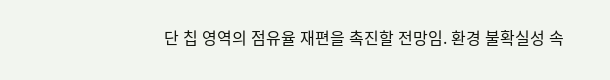단 칩 영역의 점유율 재편을 촉진할 전망임. 환경 불확실성 속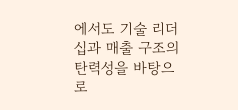에서도 기술 리더십과 매출 구조의 탄력성을 바탕으로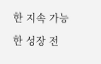한 지속 가능한 성장 전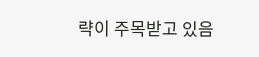략이 주목받고 있음